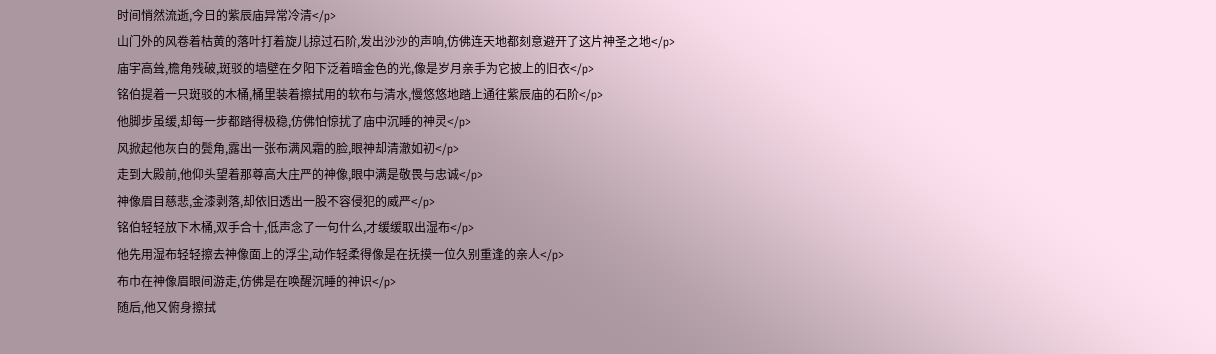时间悄然流逝,今日的紫辰庙异常冷清</p>
山门外的风卷着枯黄的落叶打着旋儿掠过石阶,发出沙沙的声响,仿佛连天地都刻意避开了这片神圣之地</p>
庙宇高耸,檐角残破,斑驳的墙壁在夕阳下泛着暗金色的光,像是岁月亲手为它披上的旧衣</p>
铭伯提着一只斑驳的木桶,桶里装着擦拭用的软布与清水,慢悠悠地踏上通往紫辰庙的石阶</p>
他脚步虽缓,却每一步都踏得极稳,仿佛怕惊扰了庙中沉睡的神灵</p>
风掀起他灰白的鬓角,露出一张布满风霜的脸,眼神却清澈如初</p>
走到大殿前,他仰头望着那尊高大庄严的神像,眼中满是敬畏与忠诚</p>
神像眉目慈悲,金漆剥落,却依旧透出一股不容侵犯的威严</p>
铭伯轻轻放下木桶,双手合十,低声念了一句什么,才缓缓取出湿布</p>
他先用湿布轻轻擦去神像面上的浮尘,动作轻柔得像是在抚摸一位久别重逢的亲人</p>
布巾在神像眉眼间游走,仿佛是在唤醒沉睡的神识</p>
随后,他又俯身擦拭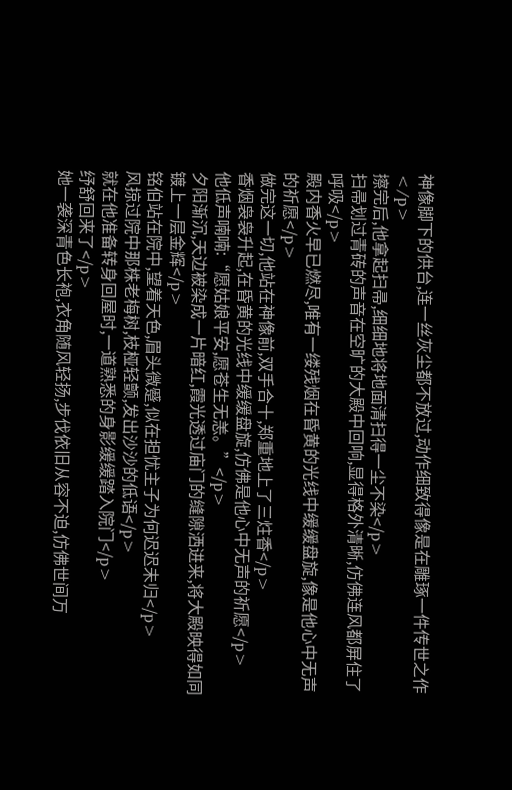神像脚下的供台,连一丝灰尘都不放过,动作细致得像是在雕琢一件传世之作</p>
擦完后,他拿起扫帚,细细地将地面清扫得一尘不染</p>
扫帚划过青砖的声音在空旷的大殿中回响,显得格外清晰,仿佛连风都屏住了呼吸</p>
殿内香火早已燃尽,唯有一缕残烟在昏黄的光线中缓缓盘旋,像是他心中无声的祈愿</p>
做完这一切,他站在神像前,双手合十,郑重地上了三炷香</p>
香烟袅袅升起,在昏黄的光线中缓缓盘旋,仿佛是他心中无声的祈愿</p>
他低声喃喃:“愿姑娘平安,愿苍生无恙。”</p>
夕阳渐沉,天边被染成一片暗红,霞光透过庙门的缝隙洒进来,将大殿映得如同镀上一层金辉</p>
铭伯站在院中,望着天色,眉头微蹙,似在担忧主子为何迟迟未归</p>
风掠过院中那株老梅树,枝桠轻颤,发出沙沙的低语</p>
就在他准备转身回屋时,一道熟悉的身影缓缓踏入院门</p>
纾舒回来了</p>
她一袭深青色长袍,衣角随风轻扬,步伐依旧从容不迫,仿佛世间万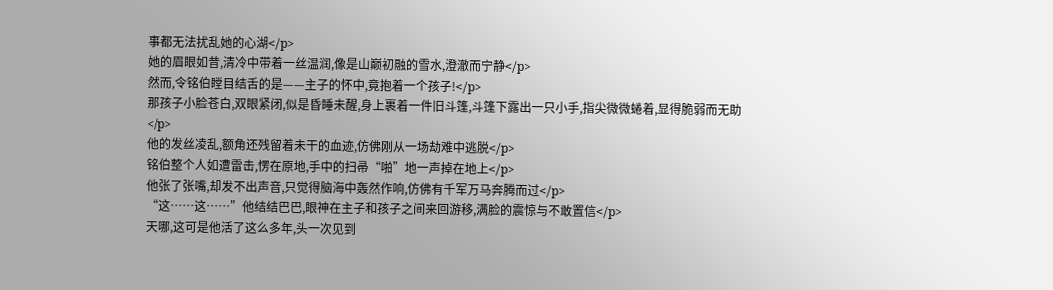事都无法扰乱她的心湖</p>
她的眉眼如昔,清冷中带着一丝温润,像是山巅初融的雪水,澄澈而宁静</p>
然而,令铭伯瞠目结舌的是——主子的怀中,竟抱着一个孩子!</p>
那孩子小脸苍白,双眼紧闭,似是昏睡未醒,身上裹着一件旧斗篷,斗篷下露出一只小手,指尖微微蜷着,显得脆弱而无助</p>
他的发丝凌乱,额角还残留着未干的血迹,仿佛刚从一场劫难中逃脱</p>
铭伯整个人如遭雷击,愣在原地,手中的扫帚“啪”地一声掉在地上</p>
他张了张嘴,却发不出声音,只觉得脑海中轰然作响,仿佛有千军万马奔腾而过</p>
“这……这……”他结结巴巴,眼神在主子和孩子之间来回游移,满脸的震惊与不敢置信</p>
天哪,这可是他活了这么多年,头一次见到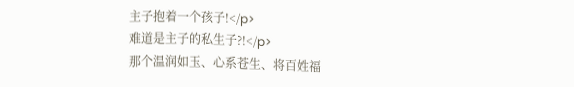主子抱着一个孩子!</p>
难道是主子的私生子?!</p>
那个温润如玉、心系苍生、将百姓福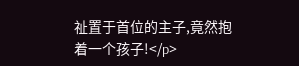祉置于首位的主子,竟然抱着一个孩子!</p>